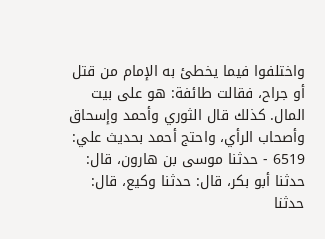واختلفوا فيما يخطئ به الإمام من قتل أو جراح، فقالت طائفة: هو على بيت المال. كذلك قال الثوري وأحمد وإسحاق وأصحاب الرأي، واحتج أحمد بحديث علي:
6519 - حدثنا موسى بن هارون، قال: حدثنا أبو بكر، قال: حدثنا وكيع، قال: حدثنا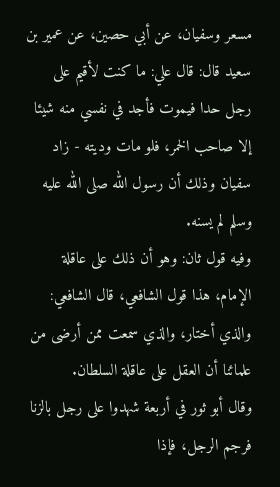مسعر وسفيان، عن أبي حصين، عن عمير بن سعيد قال: قال علي: ما كنت لأقيم على رجل حدا فيموت فأجد في نفسي منه شيئا إلا صاحب الخمر، فلو مات وديته - زاد سفيان وذلك أن رسول الله صلى الله عليه وسلم لم يسنه.
وفيه قول ثان: وهو أن ذلك على عاقلة الإمام، هذا قول الشافعي، قال الشافعي: والذي أختار، والذي سمعت ممن أرضى من علمائنا أن العقل على عاقلة السلطان.
وقال أبو ثور في أربعة شهدوا على رجل بالزنا فرجم الرجل، فإذا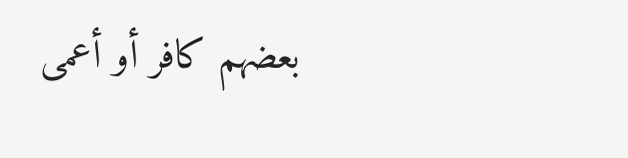بعضهم كافر أو أعمى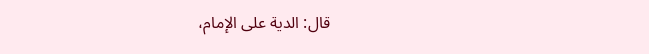قال: الدية على الإمام،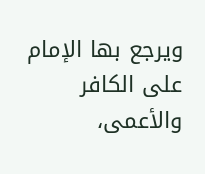ويرجع بها الإمام على الكافر والأعمى،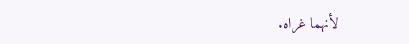لأنهما غراه.